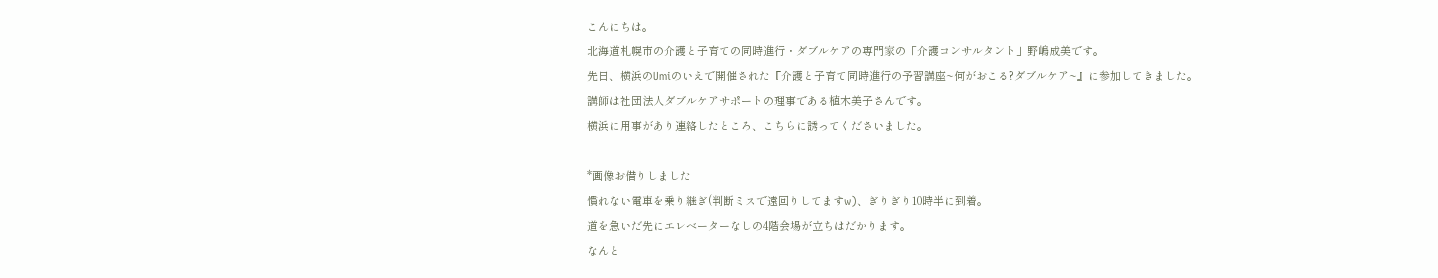こんにちは。
北海道札幌市の介護と子育ての同時進行・ダブルケアの専門家の「介護コンサルタント」野嶋成美です。
先日、横浜のUmiのいえで開催された『介護と子育て同時進行の予習講座~何がおこる?ダブルケア~』に参加してきました。
講師は社団法人ダブルケアサポートの理事である植木美子さんです。
横浜に用事があり連絡したところ、こちらに誘ってくださいました。

*画像お借りしました
慣れない電車を乗り継ぎ(判断ミスで遠回りしてますw)、ぎりぎり10時半に到着。
道を急いだ先にエレベーターなしの4階会場が立ちはだかります。
なんと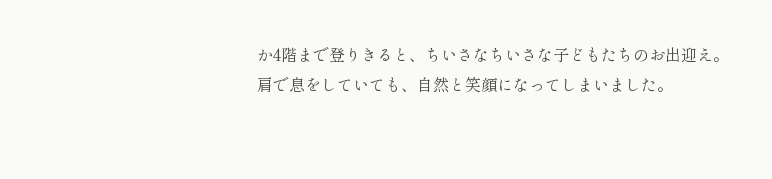か4階まで登りきると、ちいさなちいさな子どもたちのお出迎え。
肩で息をしていても、自然と笑顔になってしまいました。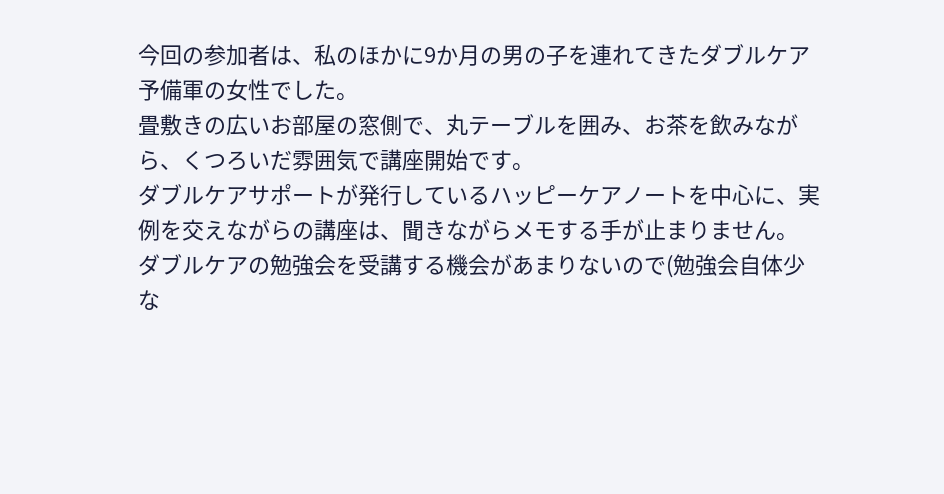今回の参加者は、私のほかに9か月の男の子を連れてきたダブルケア予備軍の女性でした。
畳敷きの広いお部屋の窓側で、丸テーブルを囲み、お茶を飲みながら、くつろいだ雰囲気で講座開始です。
ダブルケアサポートが発行しているハッピーケアノートを中心に、実例を交えながらの講座は、聞きながらメモする手が止まりません。
ダブルケアの勉強会を受講する機会があまりないので(勉強会自体少な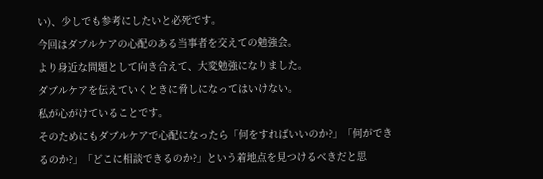い)、少しでも参考にしたいと必死です。
今回はダブルケアの心配のある当事者を交えての勉強会。
より身近な問題として向き合えて、大変勉強になりました。
ダブルケアを伝えていくときに脅しになってはいけない。
私が心がけていることです。
そのためにもダブルケアで心配になったら「何をすればいいのか?」「何ができるのか?」「どこに相談できるのか?」という着地点を見つけるべきだと思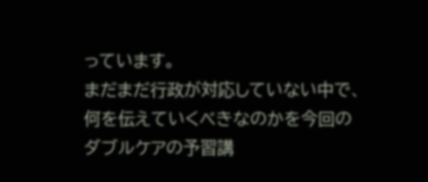っています。
まだまだ行政が対応していない中で、何を伝えていくべきなのかを今回のダブルケアの予習講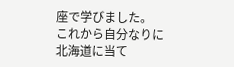座で学びました。
これから自分なりに北海道に当て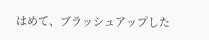はめて、ブラッシュアップした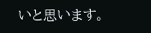いと思います。